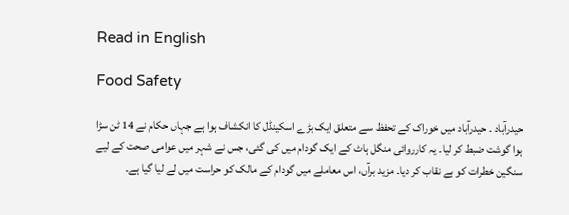Read in English

Food Safety

حیدرآباد ۔ حیدرآباد میں خوراک کے تحفظ سے متعلق ایک بڑے اسکینڈل کا انکشاف ہوا ہے جہاں حکام نے 14 ٹن سڑا ہوا گوشت ضبط کر لیا۔ یہ کارروائی منگل ہاٹ کے ایک گودام میں کی گئی، جس نے شہر میں عوامی صحت کے لیے سنگین خطرات کو بے نقاب کر دیا۔ مزید برآں، اس معاملے میں گودام کے مالک کو حراست میں لے لیا گیا ہے۔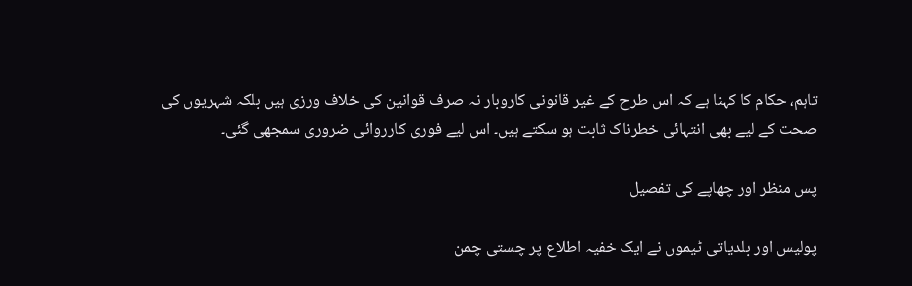تاہم، حکام کا کہنا ہے کہ اس طرح کے غیر قانونی کاروبار نہ صرف قوانین کی خلاف ورزی ہیں بلکہ شہریوں کی صحت کے لیے بھی انتہائی خطرناک ثابت ہو سکتے ہیں۔ اس لیے فوری کارروائی ضروری سمجھی گئی۔

پس منظر اور چھاپے کی تفصیل

پولیس اور بلدیاتی ٹیموں نے ایک خفیہ اطلاع پر چستی چمن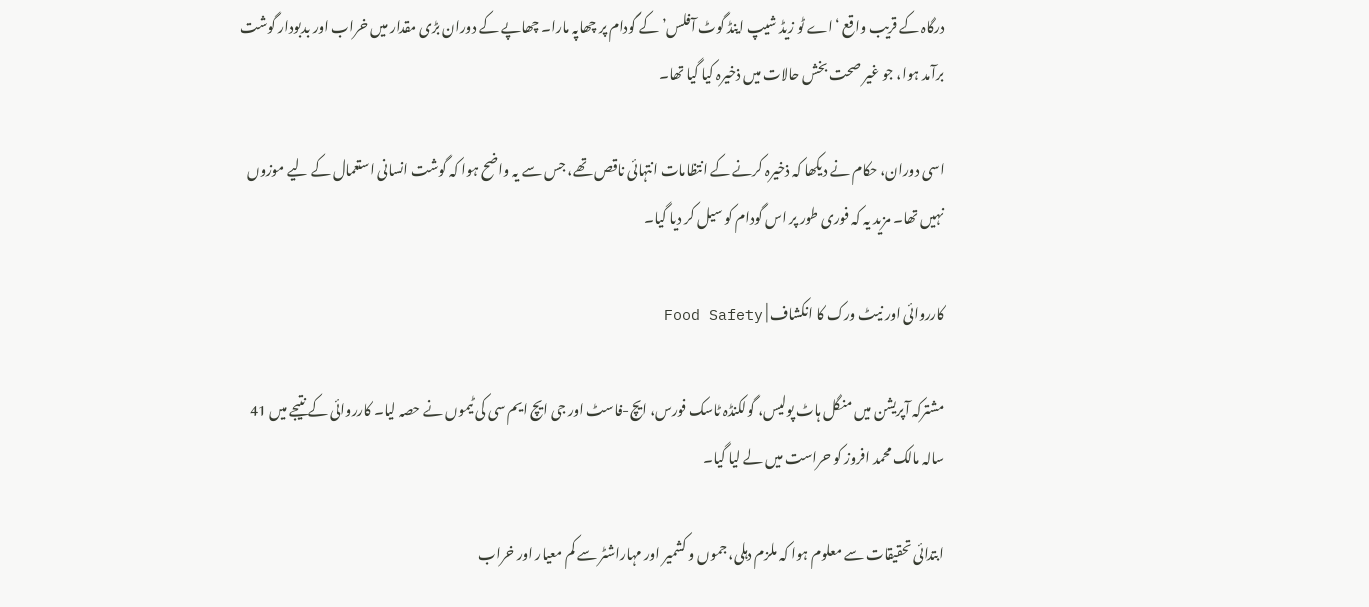درگاہ کے قریب واقع ‘اے ٹو زیڈ شیپ اینڈ گوٹ آفلس’ کے گودام پر چھاپہ مارا۔ چھاپے کے دوران بڑی مقدار میں خراب اور بدبودار گوشت برآمد ہوا، جو غیر صحت بخش حالات میں ذخیرہ کیا گیا تھا۔

اسی دوران، حکام نے دیکھا کہ ذخیرہ کرنے کے انتظامات انتہائی ناقص تھے، جس سے یہ واضح ہوا کہ گوشت انسانی استعمال کے لیے موزوں نہیں تھا۔ مزید یہ کہ فوری طور پر اس گودام کو سیل کر دیا گیا۔

کارروائی اور نیٹ ورک کا انکشاف | Food Safety

مشترکہ آپریشن میں منگل ہاٹ پولیس، گولکنڈہ ٹاسک فورس، ایچ-فاسٹ اور جی ایچ ایم سی کی ٹیموں نے حصہ لیا۔ کارروائی کے نتیجے میں 41 سالہ مالک محمد افروز کو حراست میں لے لیا گیا۔

ابتدائی تحقیقات سے معلوم ہوا کہ ملزم دہلی، جموں و کشمیر اور مہاراشٹر سے کم معیار اور خراب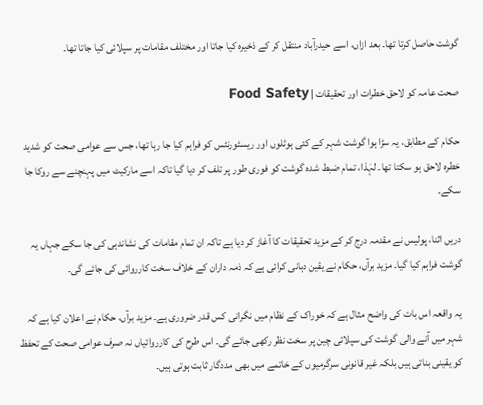گوشت حاصل کرتا تھا۔ بعد ازاں، اسے حیدرآباد منتقل کر کے ذخیرہ کیا جاتا اور مختلف مقامات پر سپلائی کیا جاتا تھا۔

صحت عامہ کو لاحق خطرات اور تحقیقات | Food Safety

حکام کے مطابق، یہ سڑا ہوا گوشت شہر کے کئی ہوٹلوں اور ریسٹورنٹس کو فراہم کیا جا رہا تھا، جس سے عوامی صحت کو شدید خطرہ لاحق ہو سکتا تھا۔ لہٰذا، تمام ضبط شدہ گوشت کو فوری طور پر تلف کر دیا گیا تاکہ اسے مارکیٹ میں پہنچنے سے روکا جا سکے۔

دریں اثنا، پولیس نے مقدمہ درج کر کے مزید تحقیقات کا آغاز کر دیا ہے تاکہ ان تمام مقامات کی نشاندہی کی جا سکے جہاں یہ گوشت فراہم کیا گیا۔ مزید برآں، حکام نے یقین دہانی کرائی ہے کہ ذمہ داران کے خلاف سخت کارروائی کی جائے گی۔

یہ واقعہ اس بات کی واضح مثال ہے کہ خوراک کے نظام میں نگرانی کس قدر ضروری ہے۔ مزید برآں، حکام نے اعلان کیا ہے کہ شہر میں آنے والی گوشت کی سپلائی چین پر سخت نظر رکھی جائے گی۔ اس طرح کی کارروائیاں نہ صرف عوامی صحت کے تحفظ کو یقینی بناتی ہیں بلکہ غیر قانونی سرگرمیوں کے خاتمے میں بھی مددگار ثابت ہوتی ہیں۔